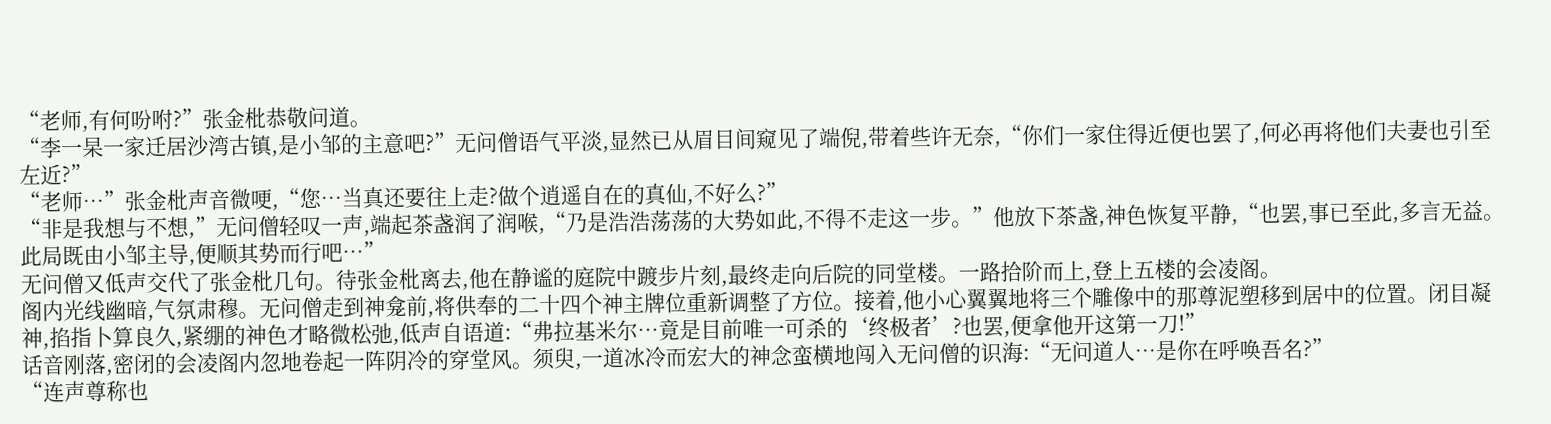“老师,有何吩咐?”张金枇恭敬问道。
“李一杲一家迁居沙湾古镇,是小邹的主意吧?”无问僧语气平淡,显然已从眉目间窥见了端倪,带着些许无奈,“你们一家住得近便也罢了,何必再将他们夫妻也引至左近?”
“老师…”张金枇声音微哽,“您…当真还要往上走?做个逍遥自在的真仙,不好么?”
“非是我想与不想,”无问僧轻叹一声,端起茶盏润了润喉,“乃是浩浩荡荡的大势如此,不得不走这一步。”他放下茶盏,神色恢复平静,“也罢,事已至此,多言无益。此局既由小邹主导,便顺其势而行吧…”
无问僧又低声交代了张金枇几句。待张金枇离去,他在静谧的庭院中踱步片刻,最终走向后院的同堂楼。一路拾阶而上,登上五楼的会凌阁。
阁内光线幽暗,气氛肃穆。无问僧走到神龛前,将供奉的二十四个神主牌位重新调整了方位。接着,他小心翼翼地将三个雕像中的那尊泥塑移到居中的位置。闭目凝神,掐指卜算良久,紧绷的神色才略微松弛,低声自语道:“弗拉基米尔…竟是目前唯一可杀的‘终极者’?也罢,便拿他开这第一刀!”
话音刚落,密闭的会凌阁内忽地卷起一阵阴冷的穿堂风。须臾,一道冰冷而宏大的神念蛮横地闯入无问僧的识海:“无问道人…是你在呼唤吾名?”
“连声尊称也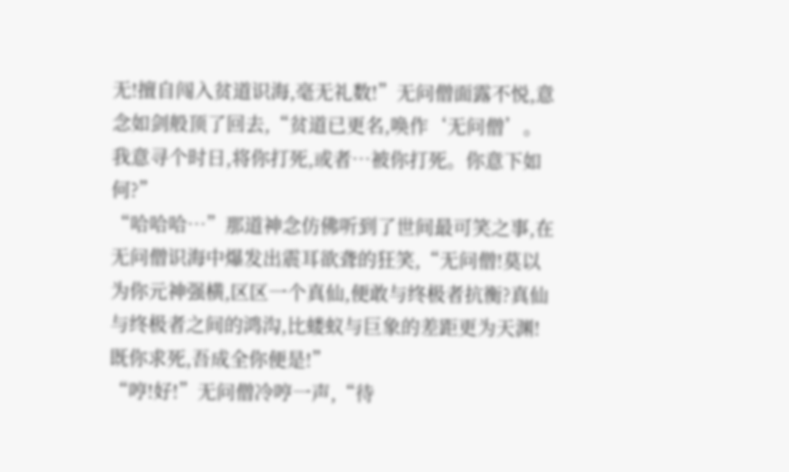无!擅自闯入贫道识海,毫无礼数!”无问僧面露不悦,意念如剑般顶了回去,“贫道已更名,唤作‘无问僧’。我意寻个时日,将你打死,或者…被你打死。你意下如何?”
“哈哈哈…”那道神念仿佛听到了世间最可笑之事,在无问僧识海中爆发出震耳欲聋的狂笑,“无问僧!莫以为你元神强横,区区一个真仙,便敢与终极者抗衡?真仙与终极者之间的鸿沟,比蝼蚁与巨象的差距更为天渊!既你求死,吾成全你便是!”
“哼!好!”无问僧冷哼一声,“待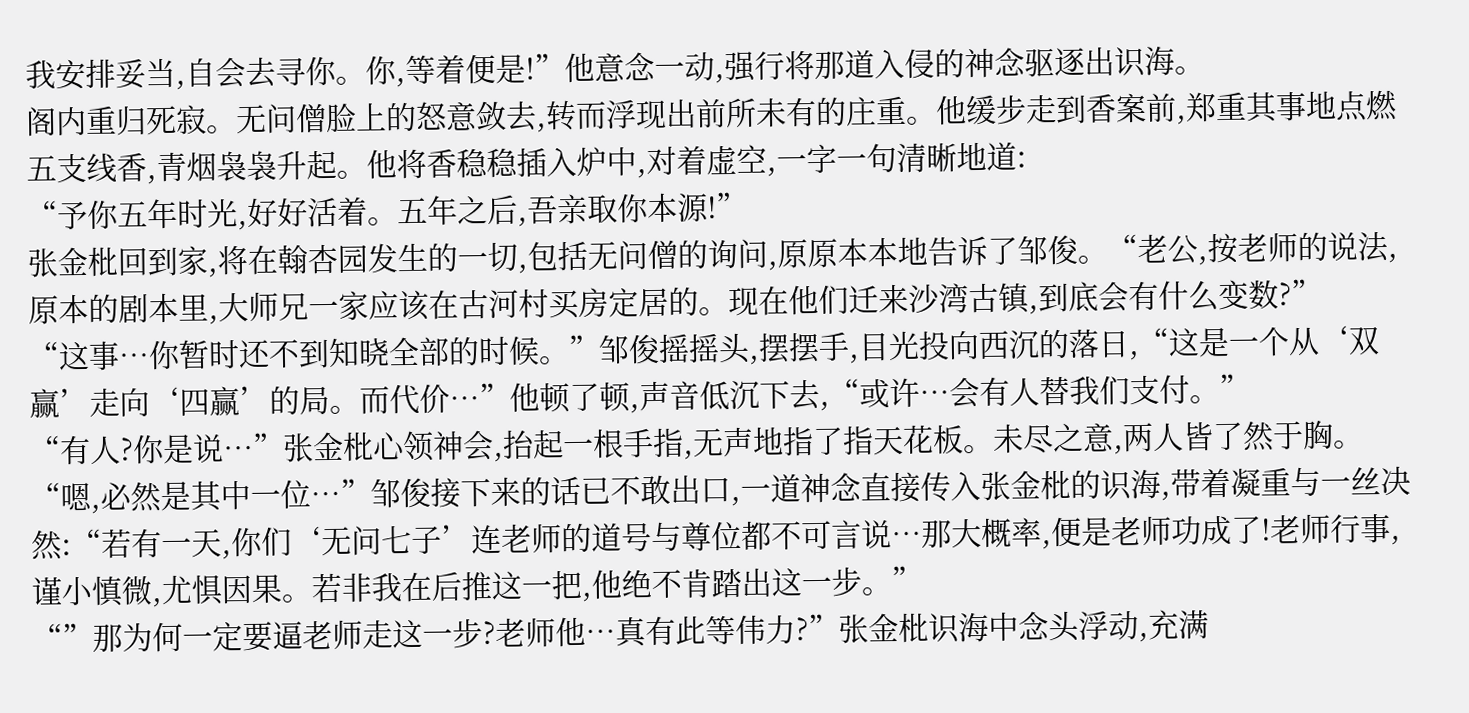我安排妥当,自会去寻你。你,等着便是!”他意念一动,强行将那道入侵的神念驱逐出识海。
阁内重归死寂。无问僧脸上的怒意敛去,转而浮现出前所未有的庄重。他缓步走到香案前,郑重其事地点燃五支线香,青烟袅袅升起。他将香稳稳插入炉中,对着虚空,一字一句清晰地道:
“予你五年时光,好好活着。五年之后,吾亲取你本源!”
张金枇回到家,将在翰杏园发生的一切,包括无问僧的询问,原原本本地告诉了邹俊。“老公,按老师的说法,原本的剧本里,大师兄一家应该在古河村买房定居的。现在他们迁来沙湾古镇,到底会有什么变数?”
“这事…你暂时还不到知晓全部的时候。”邹俊摇摇头,摆摆手,目光投向西沉的落日,“这是一个从‘双赢’走向‘四赢’的局。而代价…”他顿了顿,声音低沉下去,“或许…会有人替我们支付。”
“有人?你是说…”张金枇心领神会,抬起一根手指,无声地指了指天花板。未尽之意,两人皆了然于胸。
“嗯,必然是其中一位…”邹俊接下来的话已不敢出口,一道神念直接传入张金枇的识海,带着凝重与一丝决然:“若有一天,你们‘无问七子’连老师的道号与尊位都不可言说…那大概率,便是老师功成了!老师行事,谨小慎微,尤惧因果。若非我在后推这一把,他绝不肯踏出这一步。”
“”那为何一定要逼老师走这一步?老师他…真有此等伟力?”张金枇识海中念头浮动,充满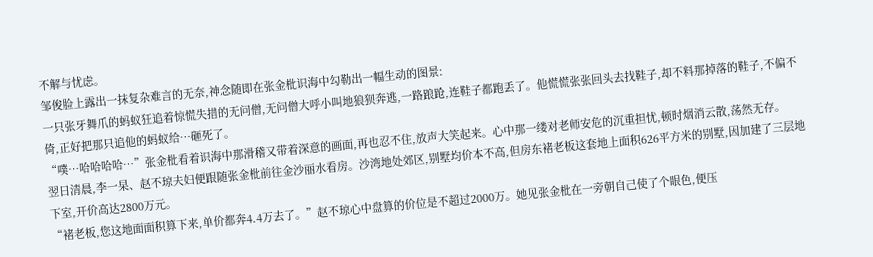不解与忧虑。
邹俊脸上露出一抹复杂难言的无奈,神念随即在张金枇识海中勾勒出一幅生动的图景:
一只张牙舞爪的蚂蚁狂追着惊慌失措的无问僧,无问僧大呼小叫地狼狈奔逃,一路踉跄,连鞋子都跑丢了。他慌慌张张回头去找鞋子,却不料那掉落的鞋子,不偏不倚,正好把那只追他的蚂蚁给…砸死了。
“噗…哈哈哈哈…”张金枇看着识海中那滑稽又带着深意的画面,再也忍不住,放声大笑起来。心中那一缕对老师安危的沉重担忧,顿时烟消云散,荡然无存。
翌日清晨,李一杲、赵不琼夫妇便跟随张金枇前往金沙丽水看房。沙湾地处郊区,别墅均价本不高,但房东褚老板这套地上面积626平方米的别墅,因加建了三层地下室,开价高达2800万元。
“褚老板,您这地面面积算下来,单价都奔4.4万去了。”赵不琼心中盘算的价位是不超过2000万。她见张金枇在一旁朝自己使了个眼色,便压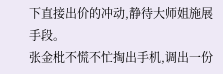下直接出价的冲动,静待大师姐施展手段。
张金枇不慌不忙掏出手机,调出一份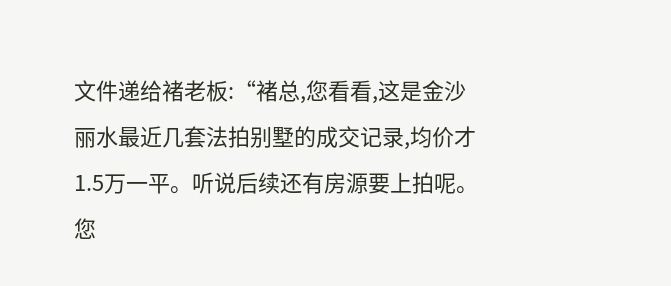文件递给褚老板:“褚总,您看看,这是金沙丽水最近几套法拍别墅的成交记录,均价才1.5万一平。听说后续还有房源要上拍呢。您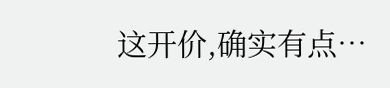这开价,确实有点…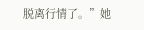脱离行情了。”她